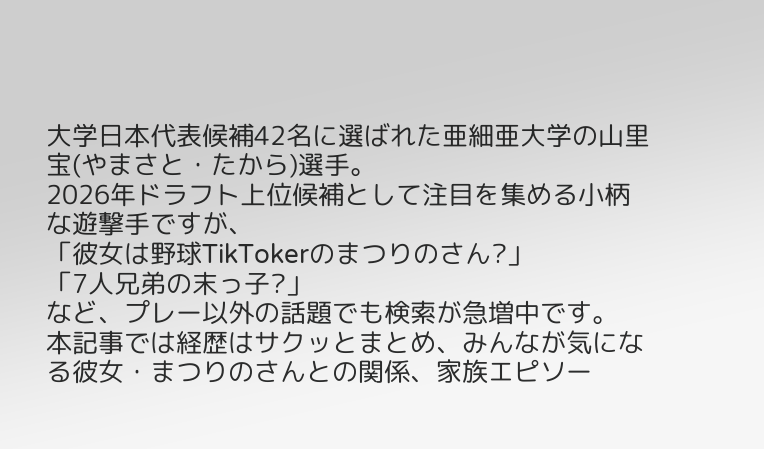大学日本代表候補42名に選ばれた亜細亜大学の山里宝(やまさと・たから)選手。
2026年ドラフト上位候補として注目を集める小柄な遊撃手ですが、
「彼女は野球TikTokerのまつりのさん?」
「7人兄弟の末っ子?」
など、プレー以外の話題でも検索が急増中です。
本記事では経歴はサクッとまとめ、みんなが気になる彼女・まつりのさんとの関係、家族エピソー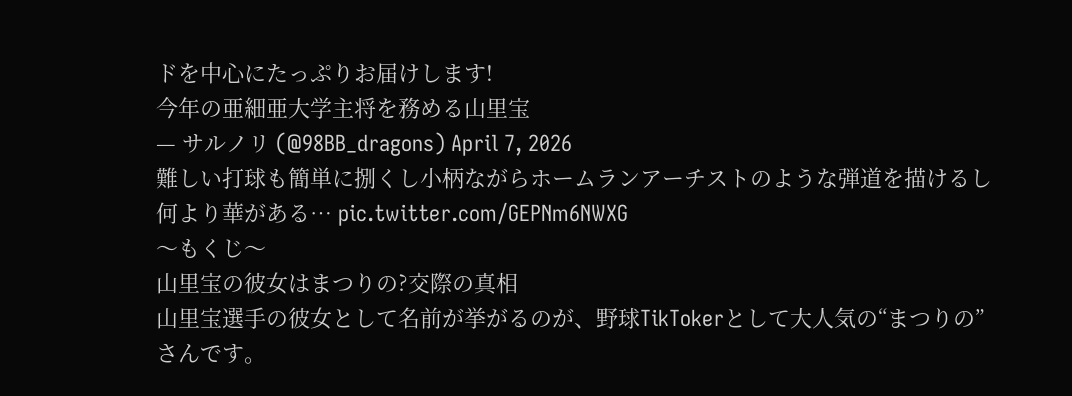ドを中心にたっぷりお届けします!
今年の亜細亜大学主将を務める山里宝
— サルノリ (@98BB_dragons) April 7, 2026
難しい打球も簡単に捌くし小柄ながらホームランアーチストのような弾道を描けるし何より華がある… pic.twitter.com/GEPNm6NWXG
〜もくじ〜
山里宝の彼女はまつりの?交際の真相
山里宝選手の彼女として名前が挙がるのが、野球TikTokerとして大人気の“まつりの”さんです。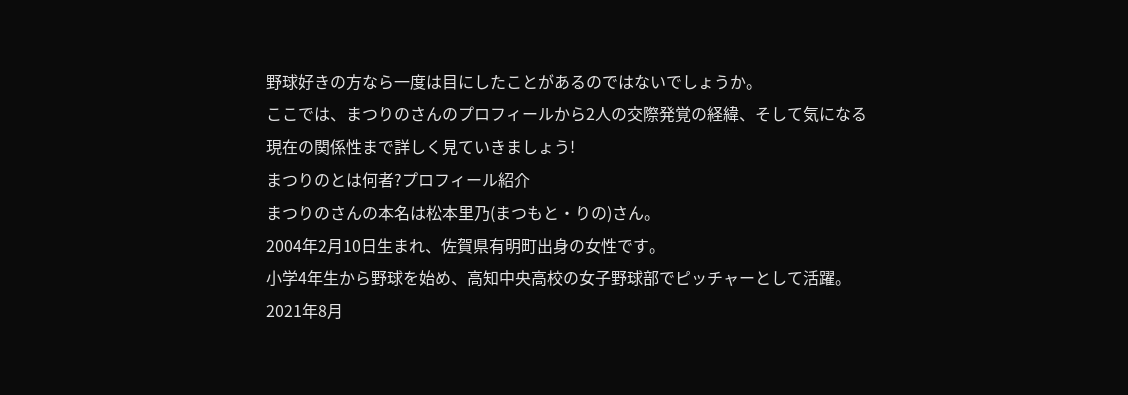野球好きの方なら一度は目にしたことがあるのではないでしょうか。
ここでは、まつりのさんのプロフィールから2人の交際発覚の経緯、そして気になる現在の関係性まで詳しく見ていきましょう!
まつりのとは何者?プロフィール紹介
まつりのさんの本名は松本里乃(まつもと・りの)さん。
2004年2月10日生まれ、佐賀県有明町出身の女性です。
小学4年生から野球を始め、高知中央高校の女子野球部でピッチャーとして活躍。
2021年8月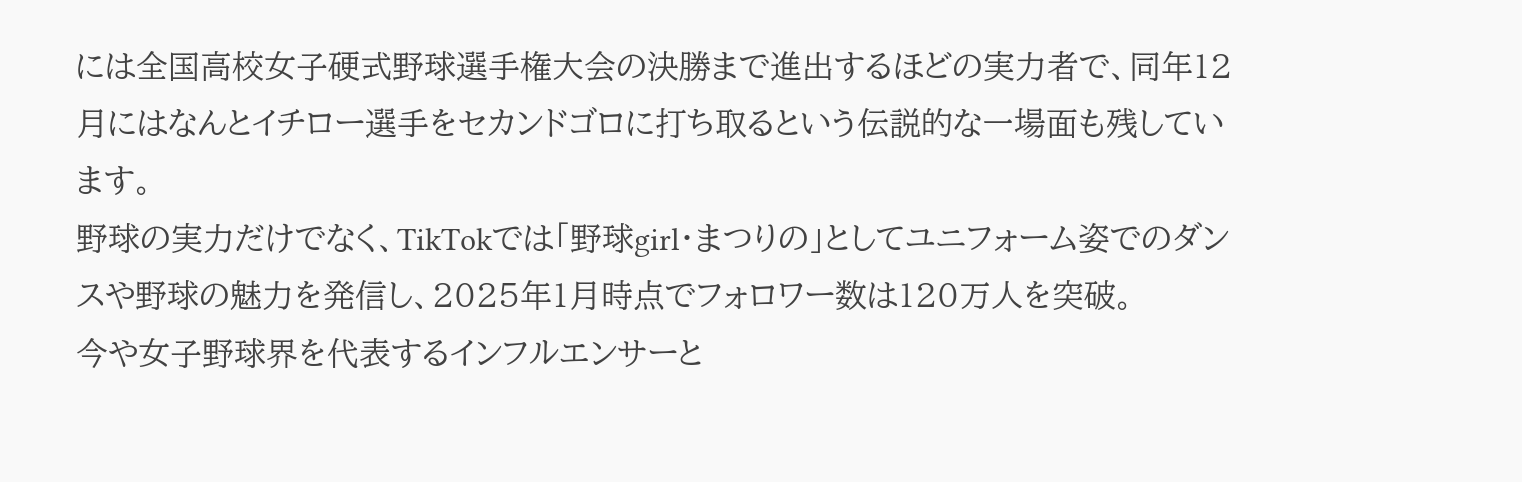には全国高校女子硬式野球選手権大会の決勝まで進出するほどの実力者で、同年12月にはなんとイチロー選手をセカンドゴロに打ち取るという伝説的な一場面も残しています。
野球の実力だけでなく、TikTokでは「野球girl・まつりの」としてユニフォーム姿でのダンスや野球の魅力を発信し、2025年1月時点でフォロワー数は120万人を突破。
今や女子野球界を代表するインフルエンサーと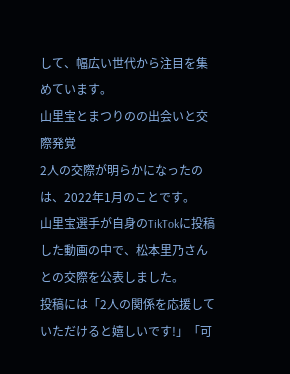して、幅広い世代から注目を集めています。
山里宝とまつりのの出会いと交際発覚
2人の交際が明らかになったのは、2022年1月のことです。
山里宝選手が自身のTikTokに投稿した動画の中で、松本里乃さんとの交際を公表しました。
投稿には「2人の関係を応援していただけると嬉しいです!」「可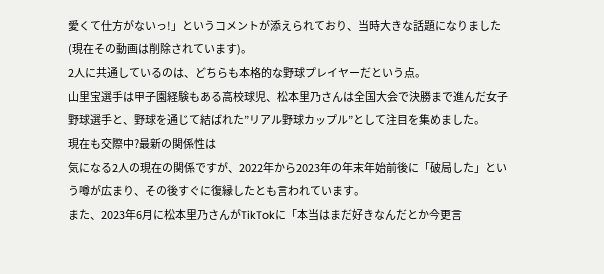愛くて仕方がないっ!」というコメントが添えられており、当時大きな話題になりました(現在その動画は削除されています)。
2人に共通しているのは、どちらも本格的な野球プレイヤーだという点。
山里宝選手は甲子園経験もある高校球児、松本里乃さんは全国大会で決勝まで進んだ女子野球選手と、野球を通じて結ばれた”リアル野球カップル”として注目を集めました。
現在も交際中?最新の関係性は
気になる2人の現在の関係ですが、2022年から2023年の年末年始前後に「破局した」という噂が広まり、その後すぐに復縁したとも言われています。
また、2023年6月に松本里乃さんがTikTokに「本当はまだ好きなんだとか今更言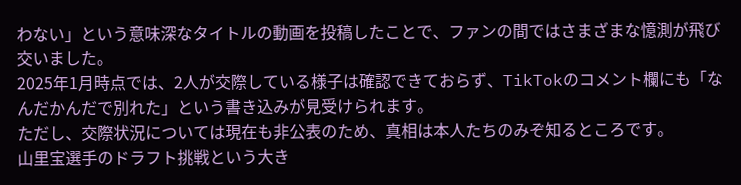わない」という意味深なタイトルの動画を投稿したことで、ファンの間ではさまざまな憶測が飛び交いました。
2025年1月時点では、2人が交際している様子は確認できておらず、TikTokのコメント欄にも「なんだかんだで別れた」という書き込みが見受けられます。
ただし、交際状況については現在も非公表のため、真相は本人たちのみぞ知るところです。
山里宝選手のドラフト挑戦という大き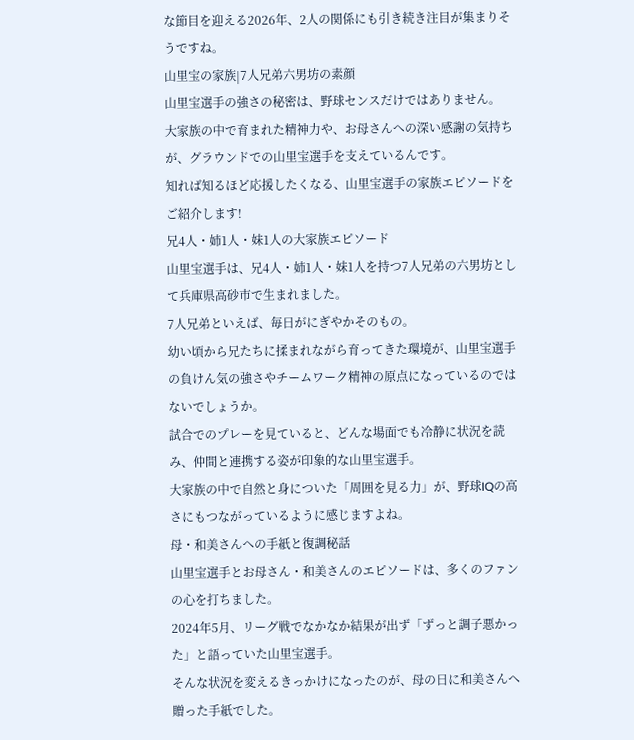な節目を迎える2026年、2人の関係にも引き続き注目が集まりそうですね。
山里宝の家族|7人兄弟六男坊の素顔
山里宝選手の強さの秘密は、野球センスだけではありません。
大家族の中で育まれた精神力や、お母さんへの深い感謝の気持ちが、グラウンドでの山里宝選手を支えているんです。
知れば知るほど応援したくなる、山里宝選手の家族エピソードをご紹介します!
兄4人・姉1人・妹1人の大家族エピソード
山里宝選手は、兄4人・姉1人・妹1人を持つ7人兄弟の六男坊として兵庫県高砂市で生まれました。
7人兄弟といえば、毎日がにぎやかそのもの。
幼い頃から兄たちに揉まれながら育ってきた環境が、山里宝選手の負けん気の強さやチームワーク精神の原点になっているのではないでしょうか。
試合でのプレーを見ていると、どんな場面でも冷静に状況を読み、仲間と連携する姿が印象的な山里宝選手。
大家族の中で自然と身についた「周囲を見る力」が、野球IQの高さにもつながっているように感じますよね。
母・和美さんへの手紙と復調秘話
山里宝選手とお母さん・和美さんのエピソードは、多くのファンの心を打ちました。
2024年5月、リーグ戦でなかなか結果が出ず「ずっと調子悪かった」と語っていた山里宝選手。
そんな状況を変えるきっかけになったのが、母の日に和美さんへ贈った手紙でした。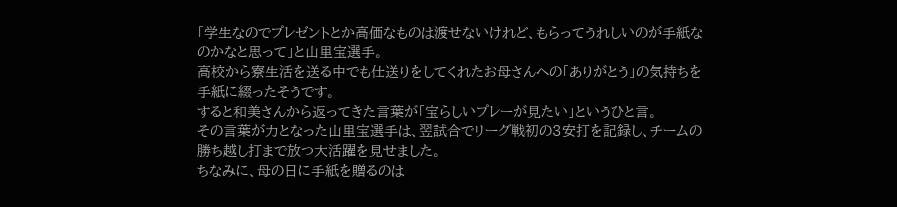「学生なのでプレゼントとか高価なものは渡せないけれど、もらってうれしいのが手紙なのかなと思って」と山里宝選手。
高校から寮生活を送る中でも仕送りをしてくれたお母さんへの「ありがとう」の気持ちを手紙に綴ったそうです。
すると和美さんから返ってきた言葉が「宝らしいプレーが見たい」というひと言。
その言葉が力となった山里宝選手は、翌試合でリーグ戦初の3安打を記録し、チームの勝ち越し打まで放つ大活躍を見せました。
ちなみに、母の日に手紙を贈るのは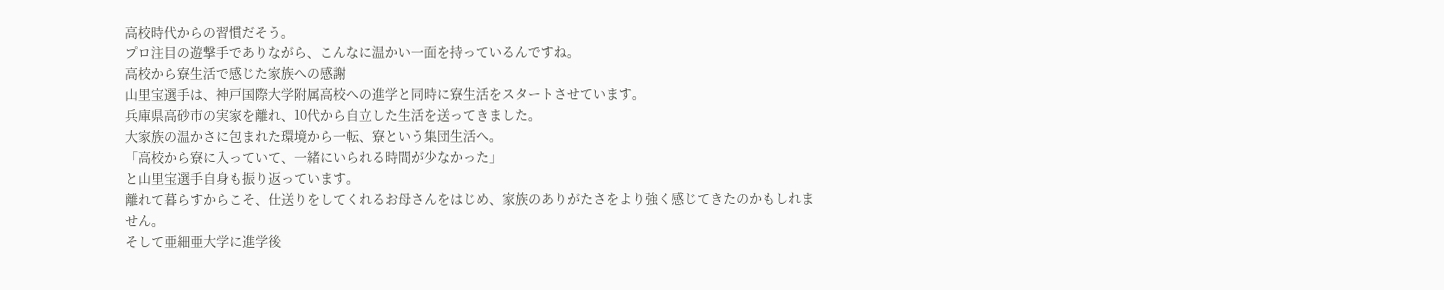高校時代からの習慣だそう。
プロ注目の遊撃手でありながら、こんなに温かい一面を持っているんですね。
高校から寮生活で感じた家族への感謝
山里宝選手は、神戸国際大学附属高校への進学と同時に寮生活をスタートさせています。
兵庫県高砂市の実家を離れ、10代から自立した生活を送ってきました。
大家族の温かさに包まれた環境から一転、寮という集団生活へ。
「高校から寮に入っていて、一緒にいられる時間が少なかった」
と山里宝選手自身も振り返っています。
離れて暮らすからこそ、仕送りをしてくれるお母さんをはじめ、家族のありがたさをより強く感じてきたのかもしれません。
そして亜細亜大学に進学後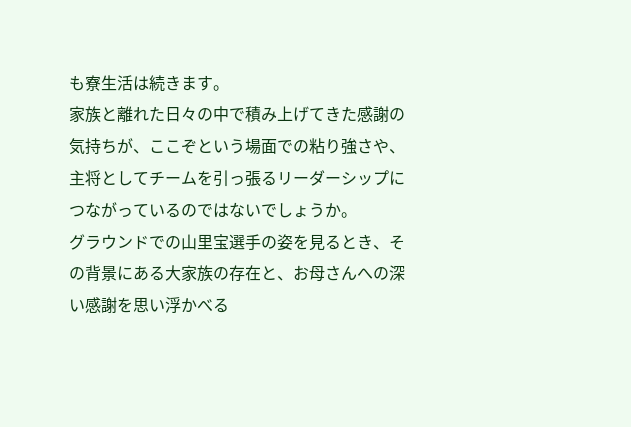も寮生活は続きます。
家族と離れた日々の中で積み上げてきた感謝の気持ちが、ここぞという場面での粘り強さや、主将としてチームを引っ張るリーダーシップにつながっているのではないでしょうか。
グラウンドでの山里宝選手の姿を見るとき、その背景にある大家族の存在と、お母さんへの深い感謝を思い浮かべる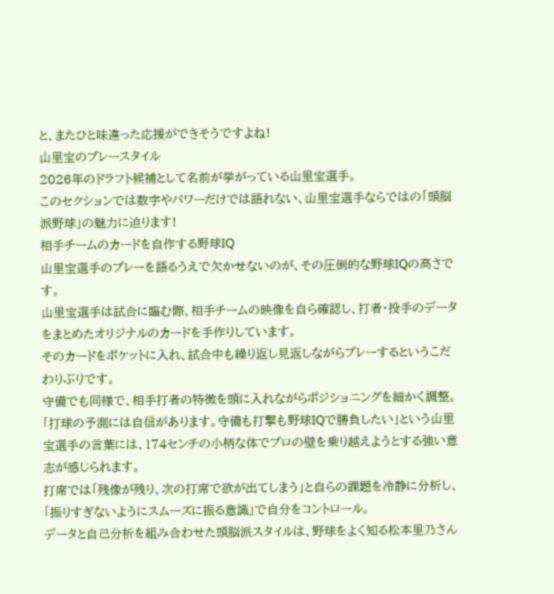と、またひと味違った応援ができそうですよね!
山里宝のプレースタイル
2026年のドラフト候補として名前が挙がっている山里宝選手。
このセクションでは数字やパワーだけでは語れない、山里宝選手ならではの「頭脳派野球」の魅力に迫ります!
相手チームのカードを自作する野球IQ
山里宝選手のプレーを語るうえで欠かせないのが、その圧倒的な野球IQの高さです。
山里宝選手は試合に臨む際、相手チームの映像を自ら確認し、打者・投手のデータをまとめたオリジナルのカードを手作りしています。
そのカードをポケットに入れ、試合中も繰り返し見返しながらプレーするというこだわりぶりです。
守備でも同様で、相手打者の特徴を頭に入れながらポジショニングを細かく調整。
「打球の予測には自信があります。守備も打撃も野球IQで勝負したい」という山里宝選手の言葉には、174センチの小柄な体でプロの壁を乗り越えようとする強い意志が感じられます。
打席では「残像が残り、次の打席で欲が出てしまう」と自らの課題を冷静に分析し、「振りすぎないようにスムーズに振る意識」で自分をコントロール。
データと自己分析を組み合わせた頭脳派スタイルは、野球をよく知る松本里乃さん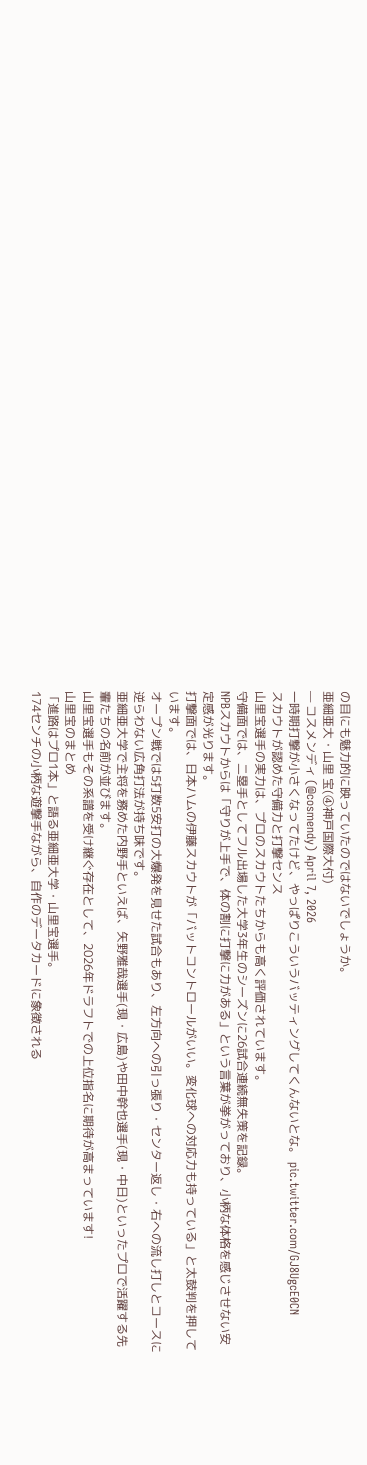の目にも魅力的に映っていたのではないでしょうか。
亜細亜大・山里 宝(④神戸国際大付)
— コスメンディ (@cosmendy) April 7, 2026
一時期打撃が小さくなってたけど、やっぱりこういうバッティングしてくんないとな。 pic.twitter.com/GJ8UgcE0CN
スカウトが認めた守備力と打撃センス
山里宝選手の実力は、プロのスカウトたちからも高く評価されています。
守備面では、二塁手としてフル出場した大学3年生のシーズンに26試合連続無失策を記録。
NPBスカウトからは「守りが上手で、体の割に打撃に力がある」という言葉が挙がっており、小柄な体格を感じさせない安定感が光ります。
打撃面では、日本ハムの伊藤スカウトが「バットコントロールがいい。変化球への対応力も持っている」と太鼓判を押しています。
オープン戦では5打数5安打の大爆発を見せた試合もあり、左方向への引っ張り・センター返し・右への流し打しとコースに逆らわない広角打法が持ち味です。
亜細亜大学で主将を務めた内野手といえば、矢野雅哉選手(現・広島)や田中幹也選手(現・中日)といったプロで活躍する先輩たちの名前が並びます。
山里宝選手もその系譜を受け継ぐ存在として、2026年ドラフトでの上位指名に期待が高まっています!
山里宝のまとめ
「進路はプロ1本」と語る亜細亜大学・山里宝選手。
174センチの小柄な遊撃手ながら、自作のデータカードに象徴される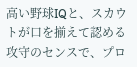高い野球IQと、スカウトが口を揃えて認める攻守のセンスで、プロ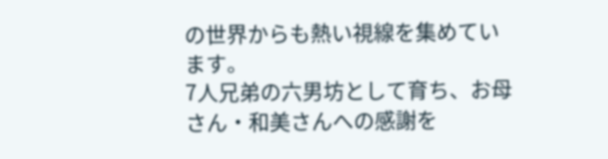の世界からも熱い視線を集めています。
7人兄弟の六男坊として育ち、お母さん・和美さんへの感謝を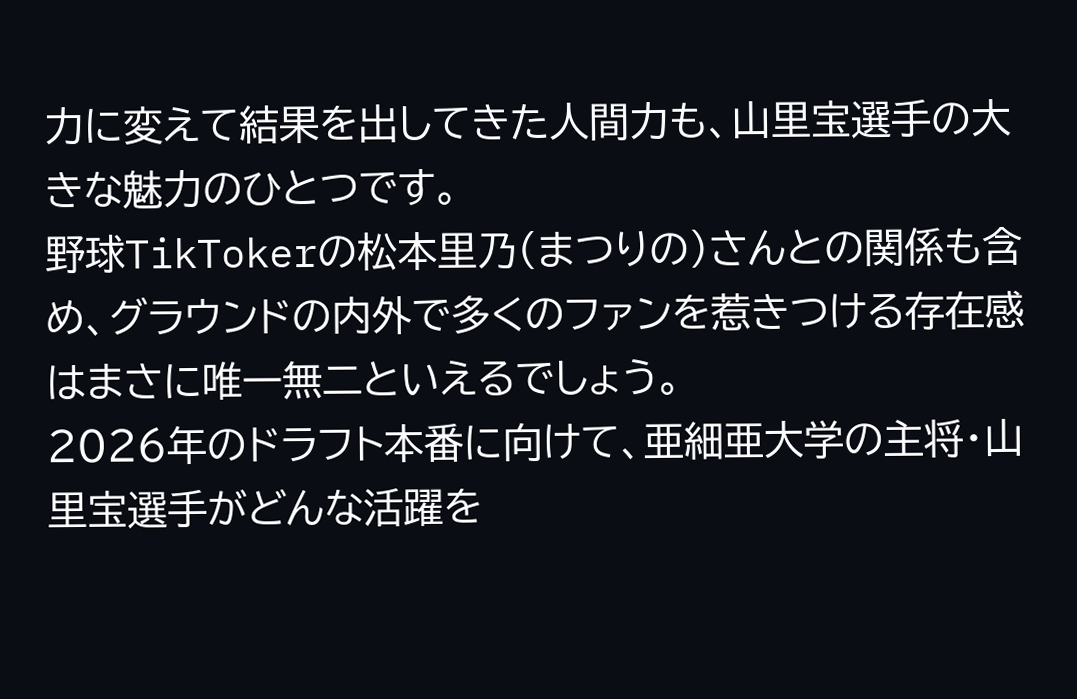力に変えて結果を出してきた人間力も、山里宝選手の大きな魅力のひとつです。
野球TikTokerの松本里乃(まつりの)さんとの関係も含め、グラウンドの内外で多くのファンを惹きつける存在感はまさに唯一無二といえるでしょう。
2026年のドラフト本番に向けて、亜細亜大学の主将・山里宝選手がどんな活躍を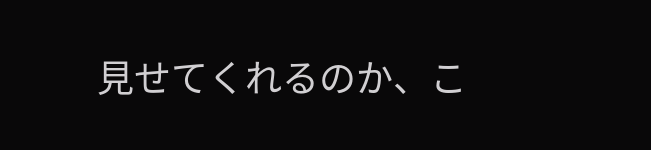見せてくれるのか、こ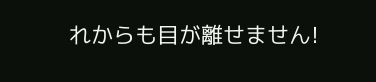れからも目が離せません!